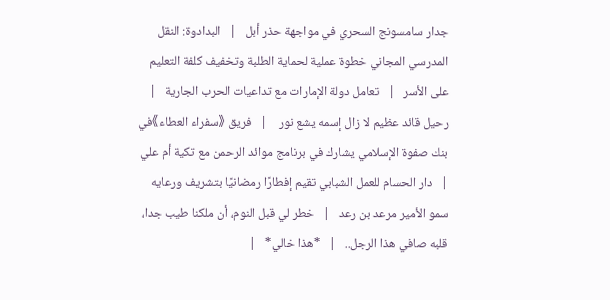جدار سامسونج السحري في مواجهة حذر أبل   |   البدادوة: النقل المدرسي المجاني خطوة عملية لحماية الطلبة وتخفيف كلفة التعليم على الأسر   |   تعامل دولة الإمارات مع تداعيات الحرب الجارية   |   رحيل قائد عظيم لا زال إسمه يشع نور    |   فريق 《سفراء العطاء》في بنك صفوة الإسلامي يشارك في برنامج موائد الرحمن مع تكية أم علي   |   دار الحسام للعمل الشبابي تقيم إفطارًا رمضانيًا بتشريف ورعايه سمو الأمير مرعد بن رعد   |   خطر لي قبل النوم، أن ملكنا طيب جدا، قلبه صافي هذا الرجل..   |   *هذا خالي*   |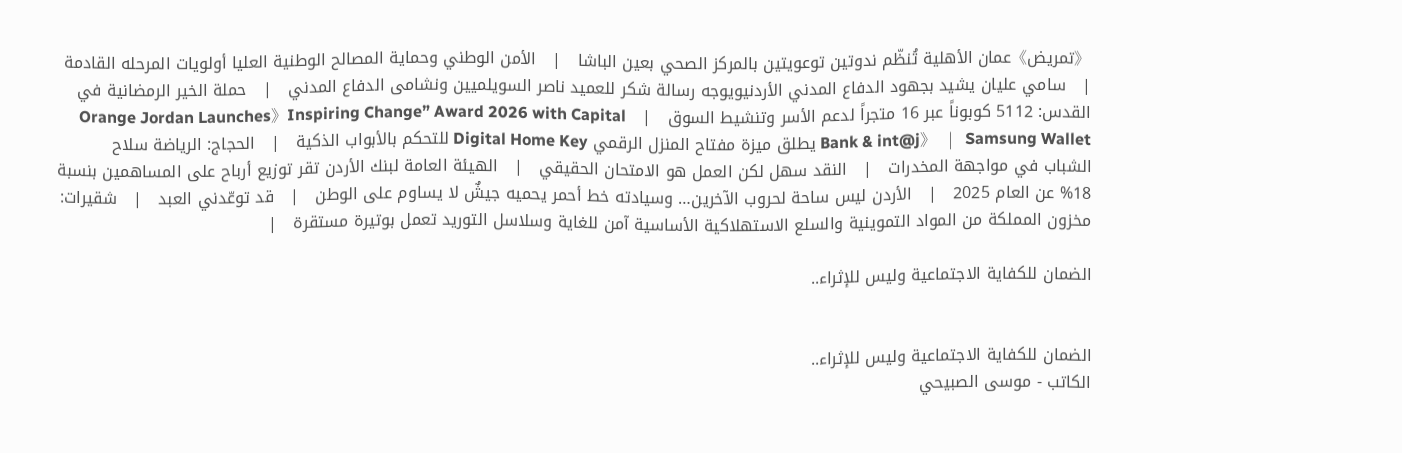《تمريض》عمان الأهلية تُنظّم ندوتين توعويتين بالمركز الصحي بعين الباشا   |   الأمن الوطني وحماية المصالح الوطنية العليا أولويات المرحله القادمة   |   سامي عليان يشيد بجهود الدفاع المدني الأردنيويوجه رسالة شكر للعميد ناصر السويلميين ونشامى الدفاع المدني   |   حملة الخير الرمضانية في القدس: 5112 كوبوناً عبر 16 متجراً لدعم الأسر وتنشيط السوق   |   Orange Jordan Launches》Inspiring Change” Award 2026 with Capital Bank & int@j》   |   Samsung Wallet يطلق ميزة مفتاح المنزل الرقمي Digital Home Key للتحكم بالأبواب الذكية   |   الحجاج: الرياضة سلاح الشباب في مواجهة المخدرات   |   النقد سهل لكن العمل هو الامتحان الحقيقي   |   الهيئة العامة لبنك الأردن تقر توزيع أرباح على المساهمين بنسبة 18% عن العام 2025   |   الأردن ليس ساحة لحروب الآخرين… وسيادته خط أحمر يحميه جيشٌ لا يساوم على الوطن   |   قد توعّدني العبد   |   شقيرات: مخزون المملكة من المواد التموينية والسلع الاستهلاكية الأساسية آمن للغاية وسلاسل التوريد تعمل بوتيرة مستقرة   |

الضمان للكفاية الاجتماعية وليس للإثراء..


الضمان للكفاية الاجتماعية وليس للإثراء..
الكاتب - موسى الصبيحي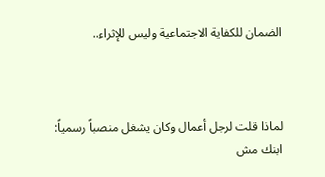الضمان للكفاية الاجتماعية وليس للإثراء..



لماذا قلت لرجل أعمال وكان يشغل منصباً رسمياً: ابنك مش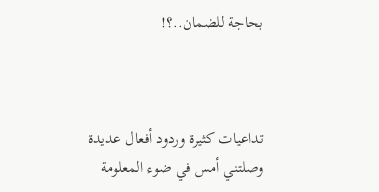بحاجة للضمان..؟!



تداعيات كثيرة وردود أفعال عديدة وصلتني أمس في ضوء المعلومة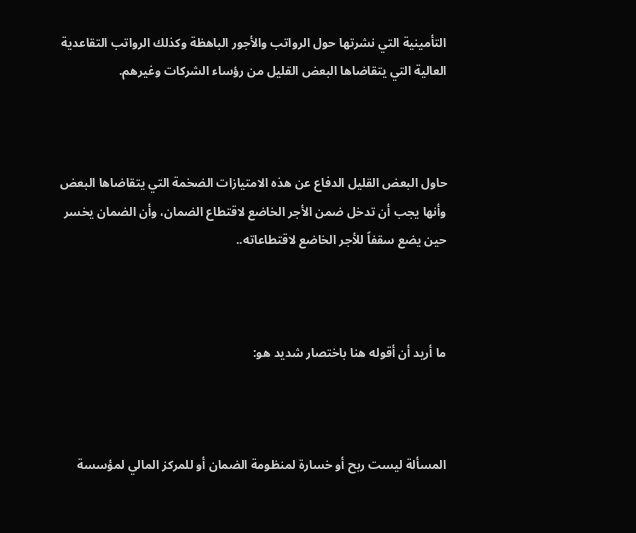التأمينية التي نشرتها حول الرواتب والأجور الباهظة وكذلك الرواتب التقاعدية العالية التي يتقاضاها البعض القليل من رؤساء الشركات وغيرهم.



حاول البعض القليل الدفاع عن هذه الامتيازات الضخمة التي يتقاضاها البعض وأنها يجب أن تدخل ضمن الأجر الخاضع لاقتطاع الضمان، وأن الضمان يخسر حين يضع سقفاً للأجر الخاضع لاقتطاعاته..



ما أريد أن أقوله هنا باختصار شديد هو:



المسألة ليست ربح أو خسارة لمنظومة الضمان أو للمركز المالي لمؤسسة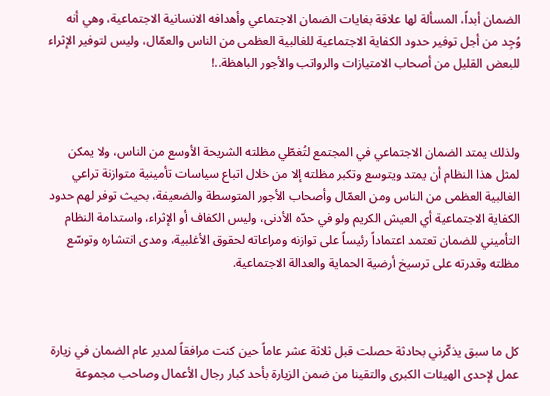الضمان أبداً، المسألة لها علاقة بغايات الضمان الاجتماعي وأهدافه الانسانية الاجتماعية، وهي أنه وُجِد من أجل توفير حدود الكفاية الاجتماعية للغالبية العظمى من الناس والعمّال، وليس لتوفير الإثراء للبعض القليل من أصحاب الامتيازات والرواتب والأجور الباهظة..!



ولذلك يمتد الضمان الاجتماعي في المجتمع لتُغطّي مظلته الشريحة الأوسع من الناس، ولا يمكن لمثل هذا النظام أن يمتد ويتوسع وتكبر مظلته إلا من خلال اتباع سياسات تأمينية متوازنة تراعي الغالبية العظمى من الناس ومن العمّال وأصحاب الأجور المتوسطة والضعيفة، بحيث توفر لهم حدود الكفاية الاجتماعية أي العيش الكريم ولو في حدّه الأدنى، وليس الكفاف أو الإثراء، واستدامة النظام التأميني للضمان تعتمد اعتماداً رئيساً على توازنه ومراعاته لحقوق الأغلبية، ومدى انتشاره وتوسّع مظلته وقدرته على ترسيخ أرضية الحماية والعدالة الاجتماعية.



كل ما سبق يذكّرني بحادثة حصلت قبل ثلاثة عشر عاماً حين كنت مرافقاً لمدير عام الضمان في زيارة عمل لإحدى الهيئات الكبرى والتقينا من ضمن الزيارة بأحد كبار رجال الأعمال وصاحب مجموعة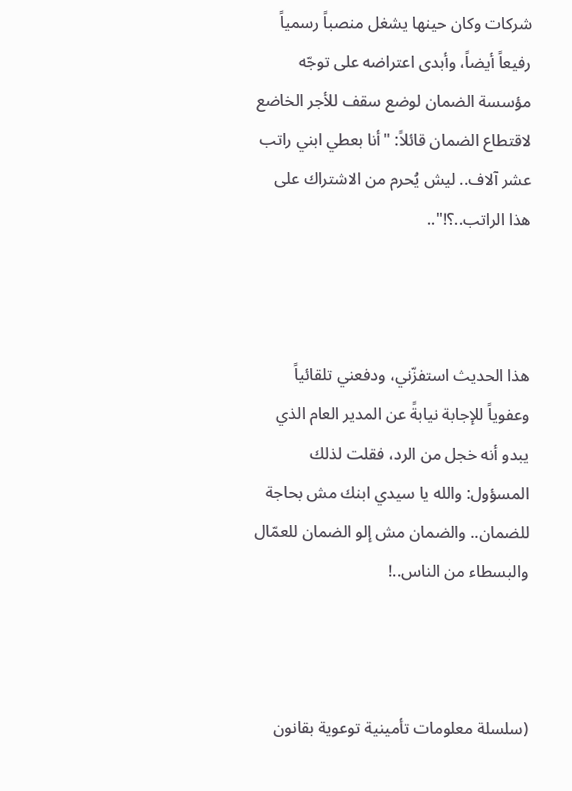شركات وكان حينها يشغل منصباً رسمياً رفيعاً أيضاً، وأبدى اعتراضه على توجّه مؤسسة الضمان لوضع سقف للأجر الخاضع لاقتطاع الضمان قائلاً: "أنا بعطي ابني راتب عشر آلاف.. ليش يُحرم من الاشتراك على هذا الراتب..؟!"..



هذا الحديث استفزّني، ودفعني تلقائياً وعفوياً للإجابة نيابةً عن المدير العام الذي يبدو أنه خجل من الرد، فقلت لذلك المسؤول: والله يا سيدي ابنك مش بحاجة للضمان.. والضمان مش إلو الضمان للعمّال والبسطاء من الناس..!



(سلسلة معلومات تأمينية توعوية بقانون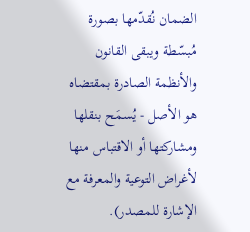الضمان نُقدّمها بصورة مُبسّطة ويبقى القانون والأنظمة الصادرة بمقتضاه هو الأصل - يُسمَح بنقلها ومشاركتها أو الاقتباس منها لأغراض التوعية والمعرفة مع الإشارة للمصدر).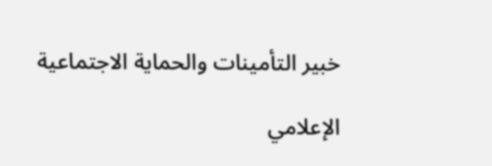خبير التأمينات والحماية الاجتماعية

الإعلامي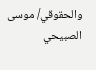والحقوقي/ موسى الصبيحي